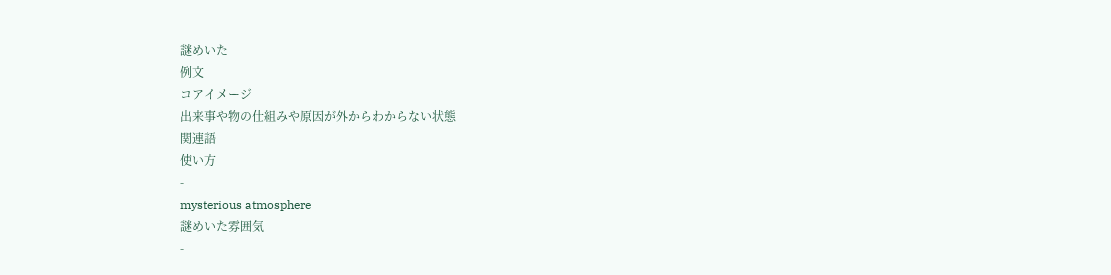謎めいた
例文
コアイメージ
出来事や物の仕組みや原因が外からわからない状態
関連語
使い方
-
mysterious atmosphere
謎めいた雰囲気
-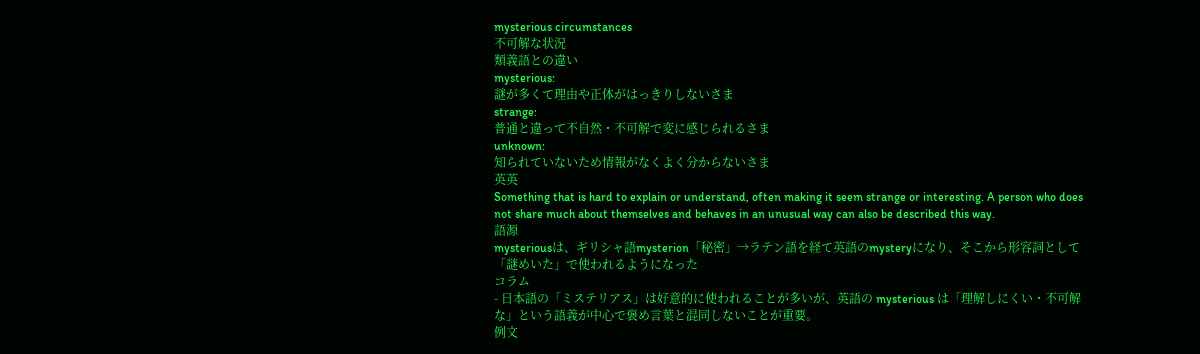mysterious circumstances
不可解な状況
類義語との違い
mysterious:
謎が多くて理由や正体がはっきりしないさま
strange:
普通と違って不自然・不可解で変に感じられるさま
unknown:
知られていないため情報がなくよく分からないさま
英英
Something that is hard to explain or understand, often making it seem strange or interesting. A person who does not share much about themselves and behaves in an unusual way can also be described this way.
語源
mysteriousは、ギリシャ語mysterion「秘密」→ラテン語を経て英語のmysteryになり、そこから形容詞として「謎めいた」で使われるようになった
コラム
- 日本語の「ミステリアス」は好意的に使われることが多いが、英語の mysterious は「理解しにくい・不可解な」という語義が中心で褒め言葉と混同しないことが重要。
例文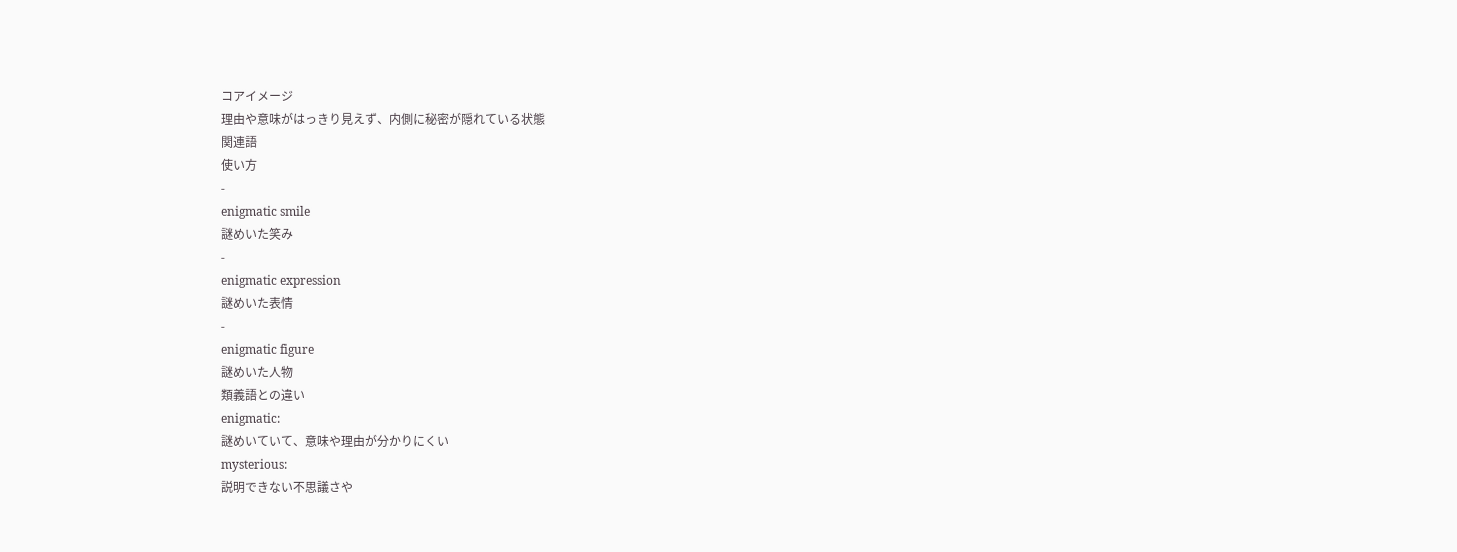コアイメージ
理由や意味がはっきり見えず、内側に秘密が隠れている状態
関連語
使い方
-
enigmatic smile
謎めいた笑み
-
enigmatic expression
謎めいた表情
-
enigmatic figure
謎めいた人物
類義語との違い
enigmatic:
謎めいていて、意味や理由が分かりにくい
mysterious:
説明できない不思議さや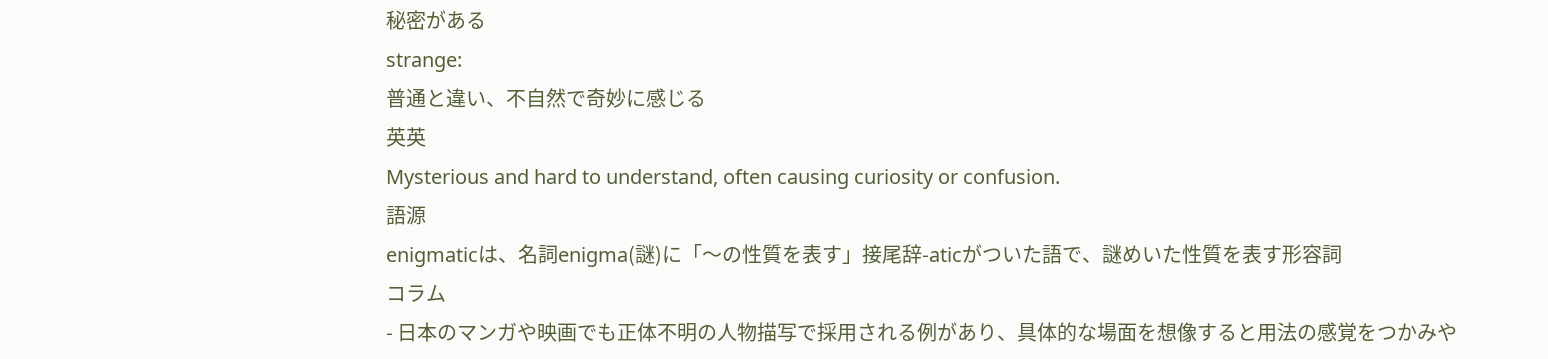秘密がある
strange:
普通と違い、不自然で奇妙に感じる
英英
Mysterious and hard to understand, often causing curiosity or confusion.
語源
enigmaticは、名詞enigma(謎)に「〜の性質を表す」接尾辞-aticがついた語で、謎めいた性質を表す形容詞
コラム
- 日本のマンガや映画でも正体不明の人物描写で採用される例があり、具体的な場面を想像すると用法の感覚をつかみや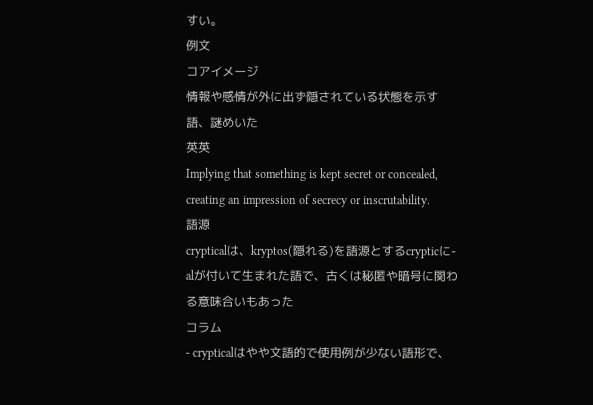すい。
例文
コアイメージ
情報や感情が外に出ず隠されている状態を示す語、謎めいた
英英
Implying that something is kept secret or concealed, creating an impression of secrecy or inscrutability.
語源
crypticalは、kryptos(隠れる)を語源とするcrypticに-alが付いて生まれた語で、古くは秘匿や暗号に関わる意味合いもあった
コラム
- crypticalはやや文語的で使用例が少ない語形で、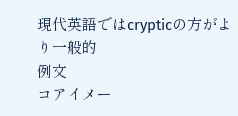現代英語ではcrypticの方がより一般的
例文
コアイメー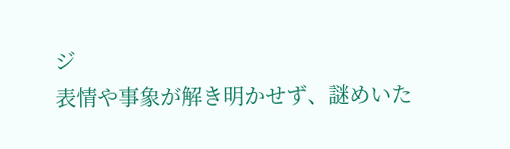ジ
表情や事象が解き明かせず、謎めいた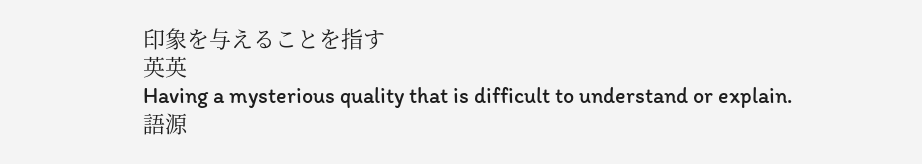印象を与えることを指す
英英
Having a mysterious quality that is difficult to understand or explain.
語源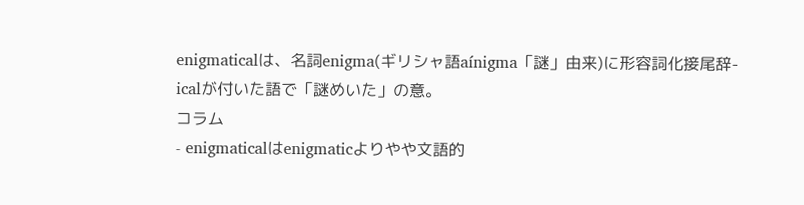enigmaticalは、名詞enigma(ギリシャ語aínigma「謎」由来)に形容詞化接尾辞-icalが付いた語で「謎めいた」の意。
コラム
- enigmaticalはenigmaticよりやや文語的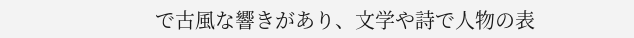で古風な響きがあり、文学や詩で人物の表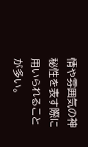情や雰囲気の神秘性を表す際に用いられることが多い。